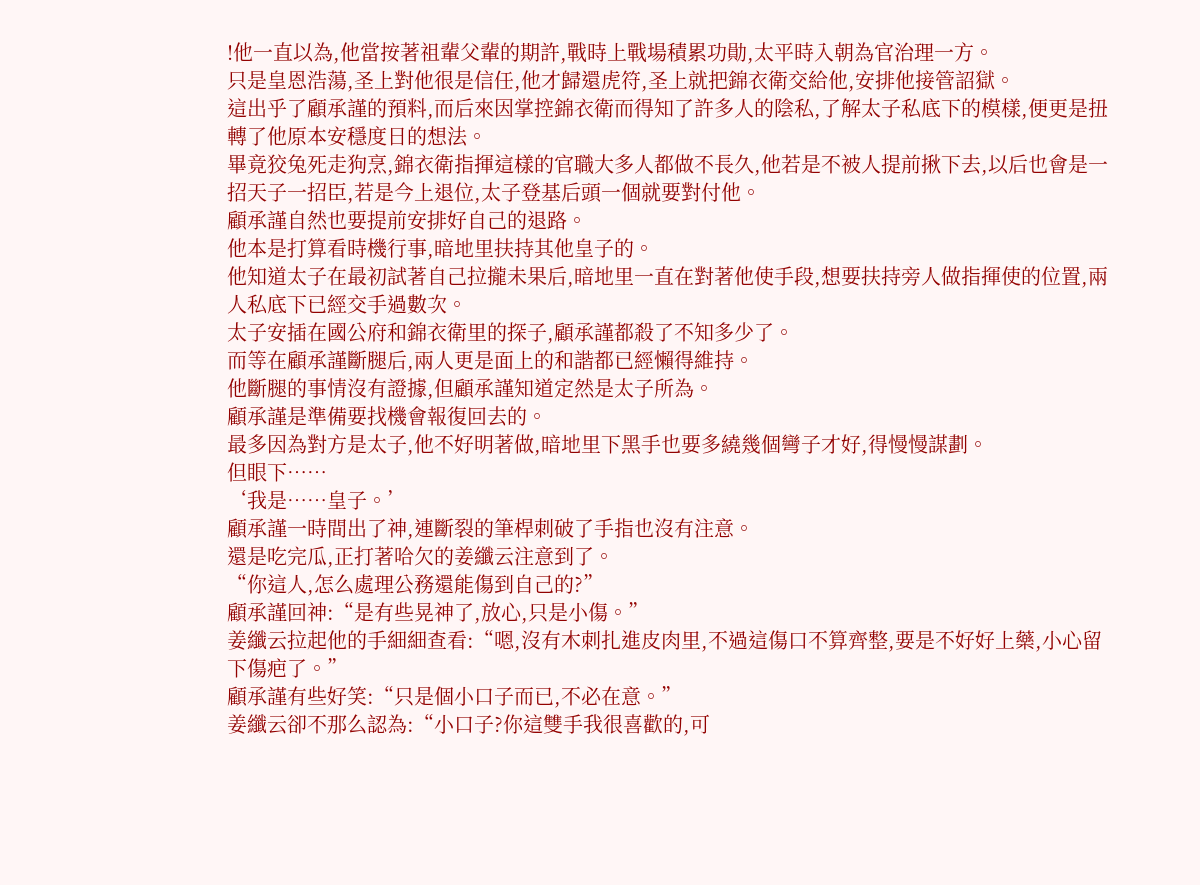!他一直以為,他當按著祖輩父輩的期許,戰時上戰場積累功勛,太平時入朝為官治理一方。
只是皇恩浩蕩,圣上對他很是信任,他才歸還虎符,圣上就把錦衣衛交給他,安排他接管詔獄。
這出乎了顧承謹的預料,而后來因掌控錦衣衛而得知了許多人的陰私,了解太子私底下的模樣,便更是扭轉了他原本安穩度日的想法。
畢竟狡兔死走狗烹,錦衣衛指揮這樣的官職大多人都做不長久,他若是不被人提前揪下去,以后也會是一招天子一招臣,若是今上退位,太子登基后頭一個就要對付他。
顧承謹自然也要提前安排好自己的退路。
他本是打算看時機行事,暗地里扶持其他皇子的。
他知道太子在最初試著自己拉攏未果后,暗地里一直在對著他使手段,想要扶持旁人做指揮使的位置,兩人私底下已經交手過數次。
太子安插在國公府和錦衣衛里的探子,顧承謹都殺了不知多少了。
而等在顧承謹斷腿后,兩人更是面上的和諧都已經懶得維持。
他斷腿的事情沒有證據,但顧承謹知道定然是太子所為。
顧承謹是準備要找機會報復回去的。
最多因為對方是太子,他不好明著做,暗地里下黑手也要多繞幾個彎子才好,得慢慢謀劃。
但眼下……
‘我是……皇子。’
顧承謹一時間出了神,連斷裂的筆桿刺破了手指也沒有注意。
還是吃完瓜,正打著哈欠的姜纖云注意到了。
“你這人,怎么處理公務還能傷到自己的?”
顧承謹回神:“是有些晃神了,放心,只是小傷。”
姜纖云拉起他的手細細查看:“嗯,沒有木刺扎進皮肉里,不過這傷口不算齊整,要是不好好上藥,小心留下傷疤了。”
顧承謹有些好笑:“只是個小口子而已,不必在意。”
姜纖云卻不那么認為:“小口子?你這雙手我很喜歡的,可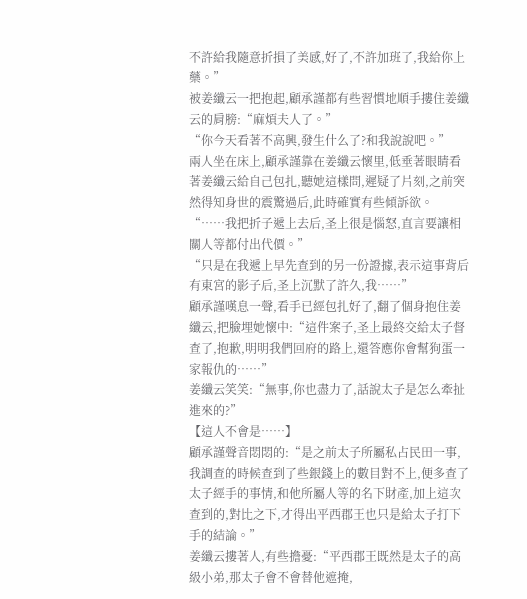不許給我隨意折損了美感,好了,不許加班了,我給你上藥。”
被姜纖云一把抱起,顧承謹都有些習慣地順手摟住姜纖云的肩膀:“麻煩夫人了。”
“你今天看著不高興,發生什么了?和我說說吧。”
兩人坐在床上,顧承謹靠在姜纖云懷里,低垂著眼睛看著姜纖云給自己包扎,聽她這樣問,遲疑了片刻,之前突然得知身世的震驚過后,此時確實有些傾訴欲。
“……我把折子遞上去后,圣上很是惱怒,直言要讓相關人等都付出代價。”
“只是在我遞上早先查到的另一份證據,表示這事背后有東宮的影子后,圣上沉默了許久,我……”
顧承謹嘆息一聲,看手已經包扎好了,翻了個身抱住姜纖云,把臉埋她懷中:“這件案子,圣上最終交給太子督查了,抱歉,明明我們回府的路上,還答應你會幫狗蛋一家報仇的……”
姜纖云笑笑:“無事,你也盡力了,話說太子是怎么牽扯進來的?”
【這人不會是……】
顧承謹聲音悶悶的:“是之前太子所屬私占民田一事,我調查的時候查到了些銀錢上的數目對不上,便多查了太子經手的事情,和他所屬人等的名下財產,加上這次查到的,對比之下,才得出平西郡王也只是給太子打下手的結論。”
姜纖云摟著人,有些擔憂:“平西郡王既然是太子的高級小弟,那太子會不會替他遮掩,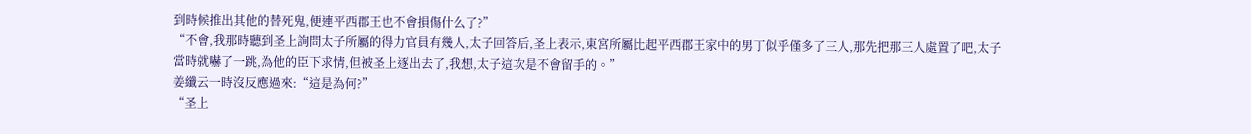到時候推出其他的替死鬼,便連平西郡王也不會損傷什么了?”
“不會,我那時聽到圣上詢問太子所屬的得力官員有幾人,太子回答后,圣上表示,東宮所屬比起平西郡王家中的男丁似乎僅多了三人,那先把那三人處置了吧,太子當時就嚇了一跳,為他的臣下求情,但被圣上逐出去了,我想,太子這次是不會留手的。”
姜纖云一時沒反應過來:“這是為何?”
“圣上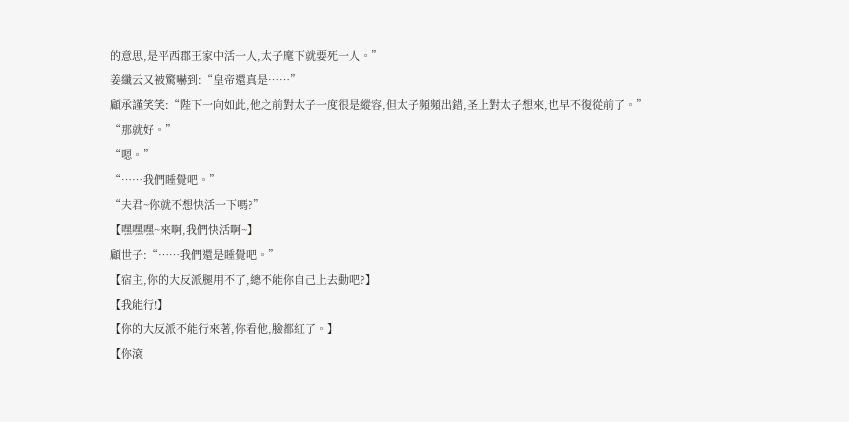的意思,是平西郡王家中活一人,太子麾下就要死一人。”
姜纖云又被驚嚇到:“皇帝還真是……”
顧承謹笑笑:“陛下一向如此,他之前對太子一度很是縱容,但太子頻頻出錯,圣上對太子想來,也早不復從前了。”
“那就好。”
“嗯。”
“……我們睡覺吧。”
“夫君~你就不想快活一下嗎?”
【嘿嘿嘿~來啊,我們快活啊~】
顧世子:“……我們還是睡覺吧。”
【宿主,你的大反派腿用不了,總不能你自己上去動吧?】
【我能行!】
【你的大反派不能行來著,你看他,臉都紅了。】
【你滾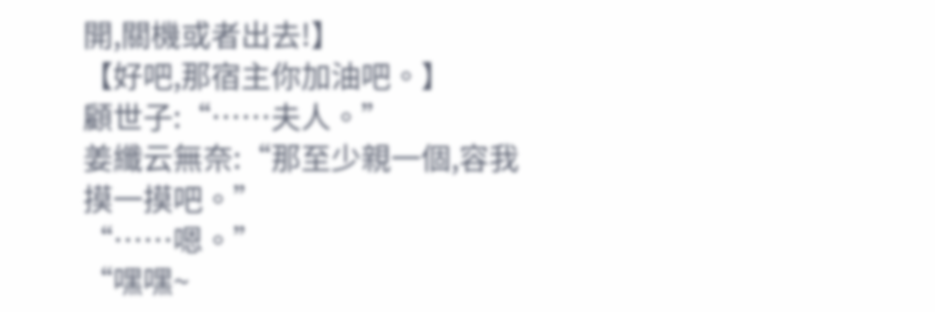開,關機或者出去!】
【好吧,那宿主你加油吧。】
顧世子:“……夫人。”
姜纖云無奈:“那至少親一個,容我摸一摸吧。”
“……嗯。”
“嘿嘿~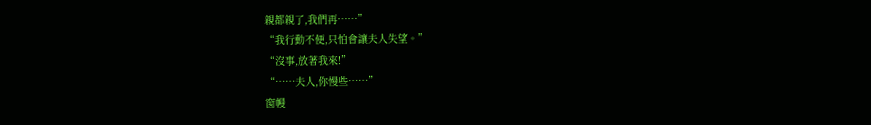親都親了,我們再……”
“我行動不便,只怕會讓夫人失望。”
“沒事,放著我來!”
“……夫人,你慢些……”
窗幔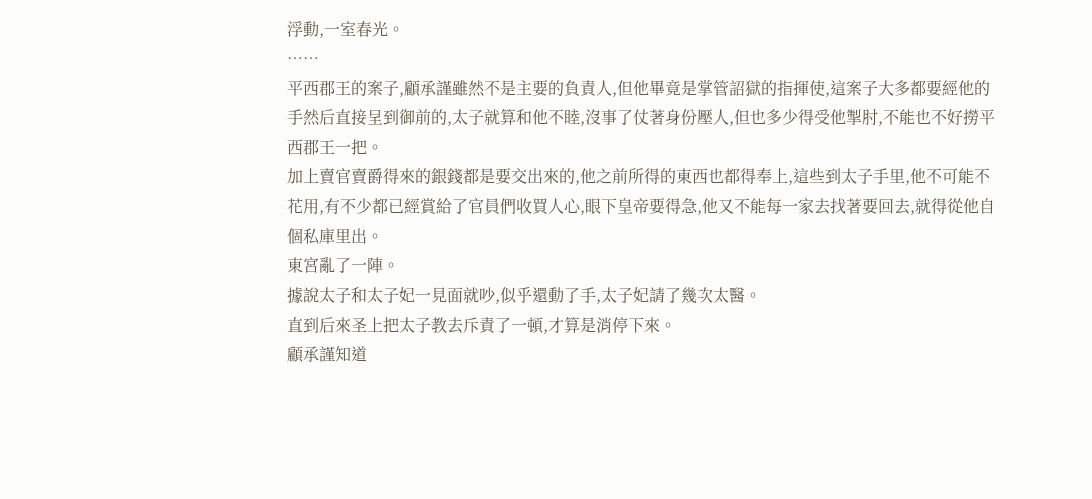浮動,一室春光。
……
平西郡王的案子,顧承謹雖然不是主要的負責人,但他畢竟是掌管詔獄的指揮使,這案子大多都要經他的手然后直接呈到御前的,太子就算和他不睦,沒事了仗著身份壓人,但也多少得受他掣肘,不能也不好撈平西郡王一把。
加上賣官賣爵得來的銀錢都是要交出來的,他之前所得的東西也都得奉上,這些到太子手里,他不可能不花用,有不少都已經賞給了官員們收買人心,眼下皇帝要得急,他又不能每一家去找著要回去,就得從他自個私庫里出。
東宮亂了一陣。
據說太子和太子妃一見面就吵,似乎還動了手,太子妃請了幾次太醫。
直到后來圣上把太子教去斥責了一頓,才算是消停下來。
顧承謹知道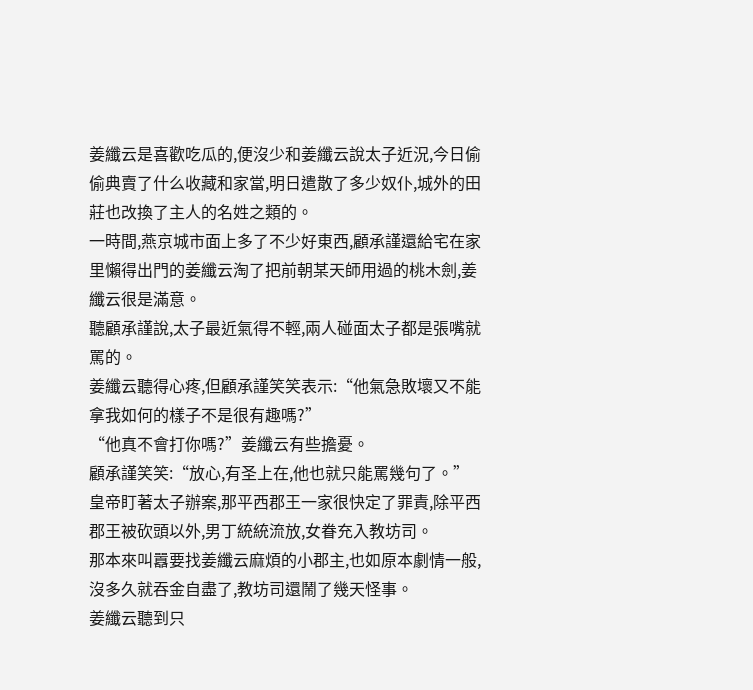姜纖云是喜歡吃瓜的,便沒少和姜纖云說太子近況,今日偷偷典賣了什么收藏和家當,明日遣散了多少奴仆,城外的田莊也改換了主人的名姓之類的。
一時間,燕京城市面上多了不少好東西,顧承謹還給宅在家里懶得出門的姜纖云淘了把前朝某天師用過的桃木劍,姜纖云很是滿意。
聽顧承謹說,太子最近氣得不輕,兩人碰面太子都是張嘴就罵的。
姜纖云聽得心疼,但顧承謹笑笑表示:“他氣急敗壞又不能拿我如何的樣子不是很有趣嗎?”
“他真不會打你嗎?”姜纖云有些擔憂。
顧承謹笑笑:“放心,有圣上在,他也就只能罵幾句了。”
皇帝盯著太子辦案,那平西郡王一家很快定了罪責,除平西郡王被砍頭以外,男丁統統流放,女眷充入教坊司。
那本來叫囂要找姜纖云麻煩的小郡主,也如原本劇情一般,沒多久就吞金自盡了,教坊司還鬧了幾天怪事。
姜纖云聽到只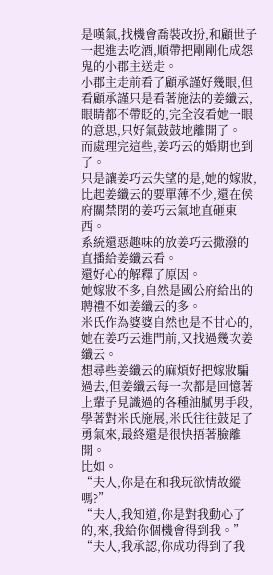是嘆氣,找機會喬裝改扮,和顧世子一起進去吃酒,順帶把剛剛化成怨鬼的小郡主送走。
小郡主走前看了顧承謹好幾眼,但看顧承謹只是看著施法的姜纖云,眼睛都不帶眨的,完全沒看她一眼的意思,只好氣鼓鼓地離開了。
而處理完這些,姜巧云的婚期也到了。
只是讓姜巧云失望的是,她的嫁妝,比起姜纖云的要單薄不少,還在侯府關禁閉的姜巧云氣地直砸東西。
系統還惡趣味的放姜巧云撒潑的直播給姜纖云看。
還好心的解釋了原因。
她嫁妝不多,自然是國公府給出的聘禮不如姜纖云的多。
米氏作為婆婆自然也是不甘心的,她在姜巧云進門前,又找過幾次姜纖云。
想尋些姜纖云的麻煩好把嫁妝騙過去,但姜纖云每一次都是回憶著上輩子見識過的各種油膩男手段,學著對米氏施展,米氏往往鼓足了勇氣來,最終還是很快捂著臉離開。
比如。
“夫人,你是在和我玩欲情故縱嗎?”
“夫人,我知道,你是對我動心了的,來,我給你個機會得到我。”
“夫人,我承認,你成功得到了我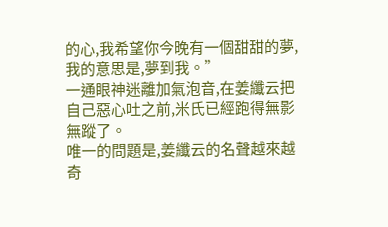的心,我希望你今晚有一個甜甜的夢,我的意思是,夢到我。”
一通眼神迷離加氣泡音,在姜纖云把自己惡心吐之前,米氏已經跑得無影無蹤了。
唯一的問題是,姜纖云的名聲越來越奇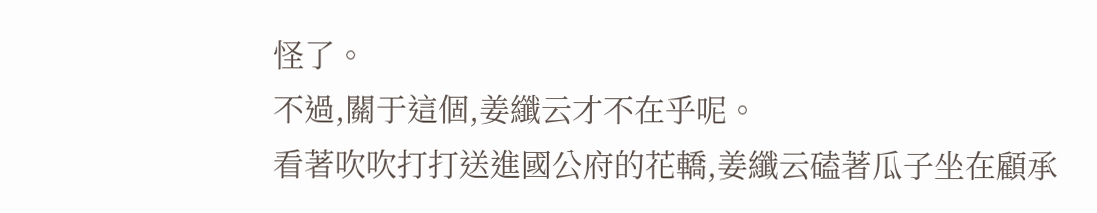怪了。
不過,關于這個,姜纖云才不在乎呢。
看著吹吹打打送進國公府的花轎,姜纖云磕著瓜子坐在顧承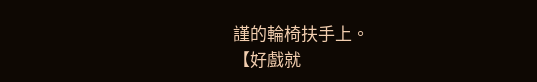謹的輪椅扶手上。
【好戲就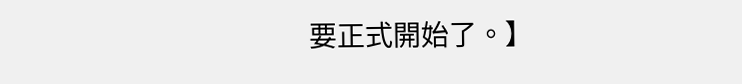要正式開始了。】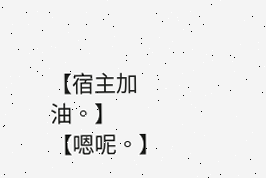【宿主加油。】
【嗯呢。】